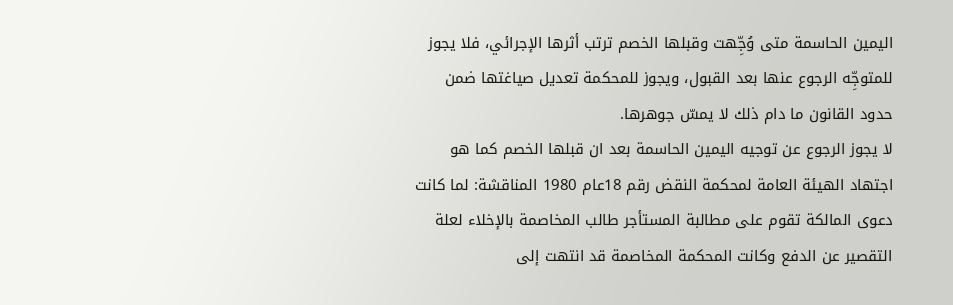اليمين الحاسمة متى وُجِّهت وقبلها الخصم ترتب أثرها الإجرائي، فلا يجوز للمتوجِّه الرجوع عنها بعد القبول، ويجوز للمحكمة تعديل صياغتها ضمن حدود القانون ما دام ذلك لا يمسّ جوهرها.
لا يجوز الرجوع عن توجيه اليمين الحاسمة بعد ان قبلها الخصم كما هو اجتهاد الهيئة العامة لمحكمة النقض رقم 18عام 1980 المناقشة: لما كانت دعوى المالكة تقوم على مطالبة المستأجر طالب المخاصمة بالإخلاء لعلة التقصير عن الدفع وكانت المحكمة المخاصمة قد انتهت إلى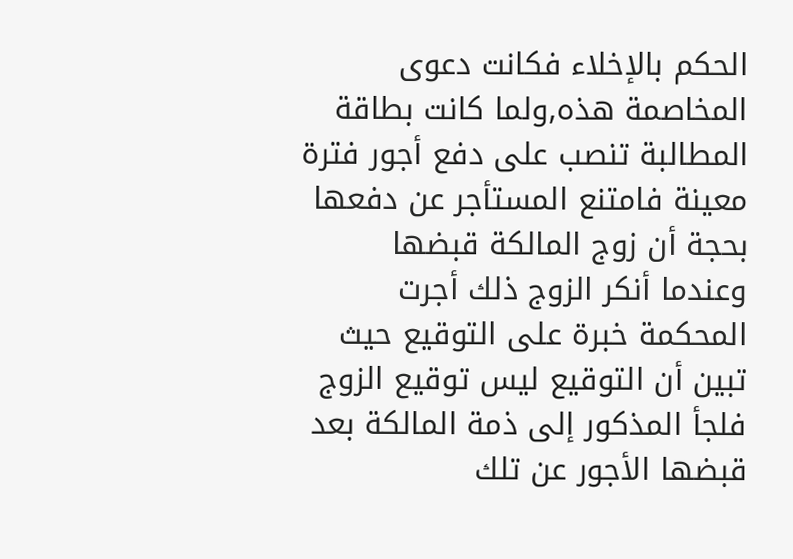الحكم بالإخلاء فكانت دعوى المخاصمة هذه,ولما كانت بطاقة المطالبة تنصب على دفع أجور فترة معينة فامتنع المستأجر عن دفعها بحجة أن زوج المالكة قبضها وعندما أنكر الزوج ذلك أجرت المحكمة خبرة على التوقيع حيث تبين أن التوقيع ليس توقيع الزوج فلجأ المذكور إلى ذمة المالكة بعد قبضها الأجور عن تلك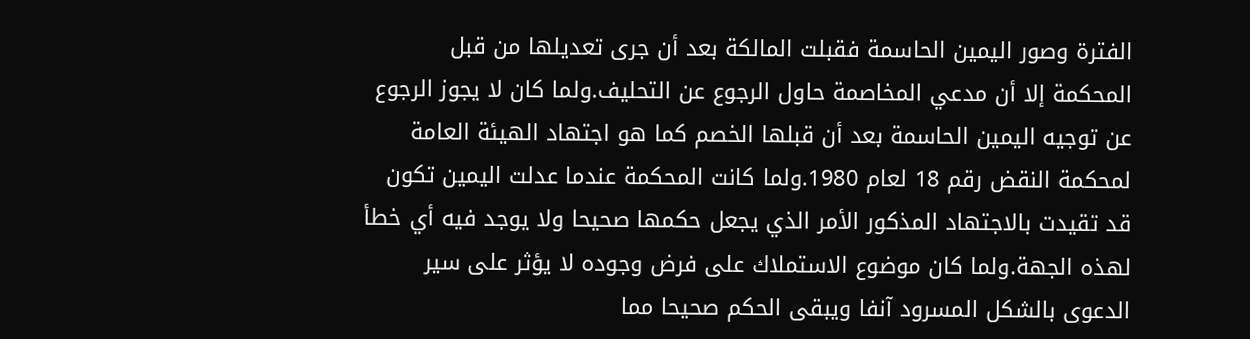الفترة وصور اليمين الحاسمة فقبلت المالكة بعد أن جرى تعديلها من قبل المحكمة إلا أن مدعي المخاصمة حاول الرجوع عن التحليف.ولما كان لا يجوز الرجوع عن توجيه اليمين الحاسمة بعد أن قبلها الخصم كما هو اجتهاد الهيئة العامة لمحكمة النقض رقم 18 لعام 1980.ولما كانت المحكمة عندما عدلت اليمين تكون قد تقيدت بالاجتهاد المذكور الأمر الذي يجعل حكمها صحيحا ولا يوجد فيه أي خطأ لهذه الجهة.ولما كان موضوع الاستملاك على فرض وجوده لا يؤثر على سير الدعوى بالشكل المسرود آنفا ويبقى الحكم صحيحا مما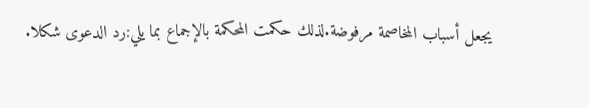يجعل أسباب المخاصمة مرفوضة.لذلك حكمت المحكمة بالإجماع بما يلي:رد الدعوى شكلا.